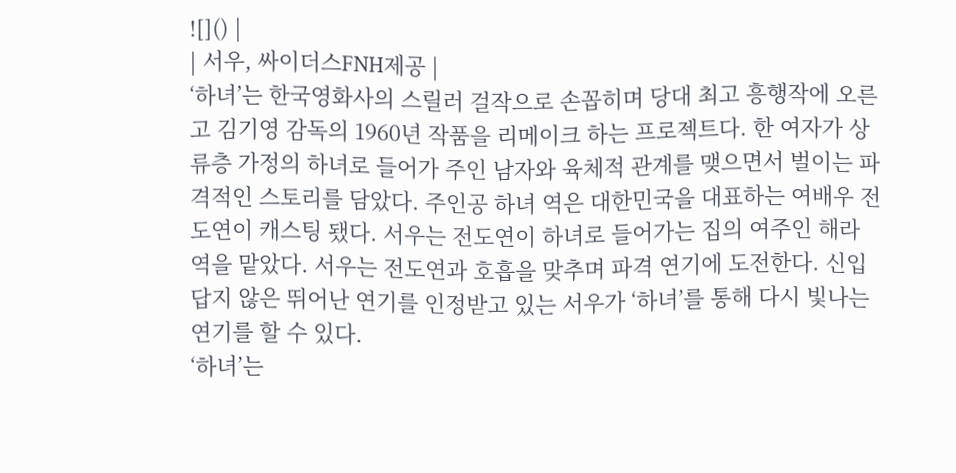![]() |
| 서우, 싸이더스FNH제공 |
‘하녀’는 한국영화사의 스릴러 걸작으로 손꼽히며 당대 최고 흥행작에 오른 고 김기영 감독의 1960년 작품을 리메이크 하는 프로젝트다. 한 여자가 상류층 가정의 하녀로 들어가 주인 남자와 육체적 관계를 맺으면서 벌이는 파격적인 스토리를 담았다. 주인공 하녀 역은 대한민국을 대표하는 여배우 전도연이 캐스팅 됐다. 서우는 전도연이 하녀로 들어가는 집의 여주인 해라 역을 맡았다. 서우는 전도연과 호흡을 맞추며 파격 연기에 도전한다. 신입답지 않은 뛰어난 연기를 인정받고 있는 서우가 ‘하녀’를 통해 다시 빛나는 연기를 할 수 있다.
‘하녀’는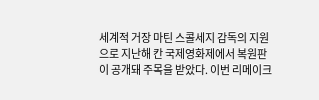세계적 거장 마틴 스콜세지 감독의 지원으로 지난해 칸 국제영화제에서 복원판이 공개돼 주목을 받았다. 이번 리메이크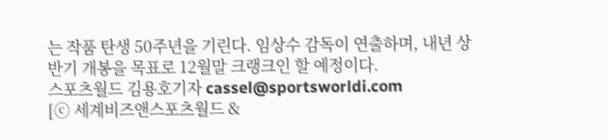는 작품 탄생 50주년을 기린다. 임상수 감독이 연출하며, 내년 상반기 개봉을 목표로 12월말 크랭크인 할 예정이다.
스포츠월드 김용호기자 cassel@sportsworldi.com
[ⓒ 세계비즈앤스포츠월드 &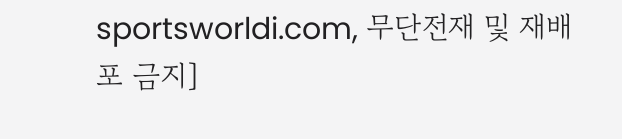sportsworldi.com, 무단전재 및 재배포 금지]